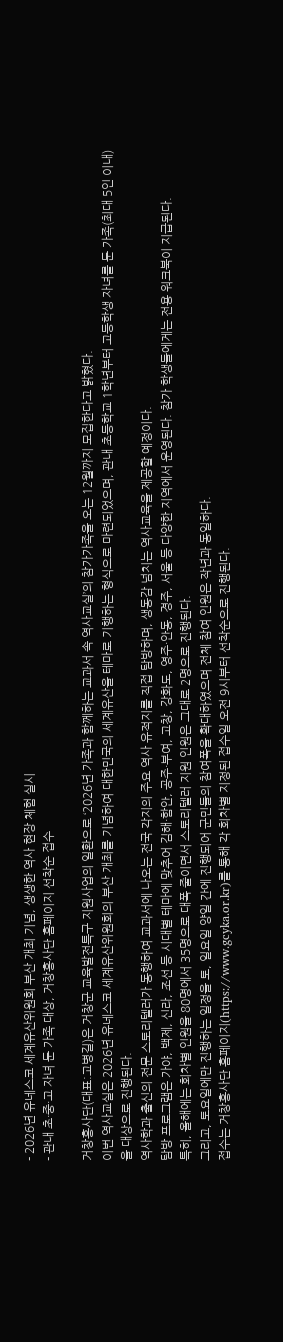- 2026년 유네스코 세계유산위원회 부산 개최 기념, 생생한 역사 현장 체험 실시
- 관내 초·중·고 자녀 둔 가족 대상, 거창흥사단 홈페이지 선착순 접수

거창흥사단(대표:고병길)은 거창군 교육발전특구 지원사업의 일환으로 ‘2026년 가족과 함께하는 교과서 속 역사교실’의 참가가족을 오는 12월까지 모집한다고 밝혔다.
이번 역사교실은 2026년 유네스코 세계유산위원회의 부산 개최를 기념하여 대한민국의 세계유산을 테마로 기행하는 형식으로 마련되었으며, 관내 초등학교 1학년부터 고등학생 자녀를 둔 가족(최대 5인 이내)을 대상으로 진행된다.
역사학과 출신의 전문 스토리텔러가 동행하여 교과서에 나오는 전국 각지의 주요 역사 유적지를 직접 탐방하며, 생동감 넘치는 역사교육을 제공할 예정이다.
탐방 프로그램은 가야, 백제, 신라, 조선 등 시대별 테마에 맞추어 김해·함안, 공주·부여, 고창, 강화도, 영주·안동, 경주, 서울 등 다양한 지역에서 운영된다. 참가 학생들에게는 전용 워크북이 지급된다.
특히, 올해에는 회차별 인원을 80명에서 35명으로 대폭 줄이면서 스토리텔러 지원 인원은 그대로 2명으로 진행된다.
그리고, 토요일에만 진행하는 일정을 토, 일요일 양일 간에 진행되어 군민들의 참여폭을 확대하였으며 전체 참여 인원은 작년과 동일하다.
접수는 거창흥사단 홈페이지(https://www.gcyka.or.kr)를 통해 각 회차별 지정된 접수일 오전 9시부터 선착순으로 진행된다.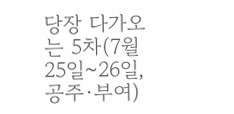당장 다가오는 5차(7월 25일~26일, 공주·부여)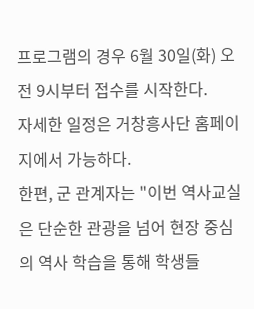프로그램의 경우 6월 30일(화) 오전 9시부터 접수를 시작한다.
자세한 일정은 거창흥사단 홈페이지에서 가능하다.
한편, 군 관계자는 "이번 역사교실은 단순한 관광을 넘어 현장 중심의 역사 학습을 통해 학생들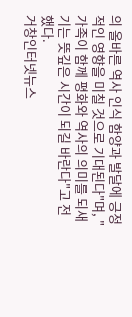의 올바른 역사 인식 함양과 발달에 긍정적인 영향을 미칠 것으로 기대된다"며, "가족이 함께 평화와 역사의 의미를 되새기는 뜻깊은 시간이 되길 바란다"고 전했다.
거창인터넷뉴스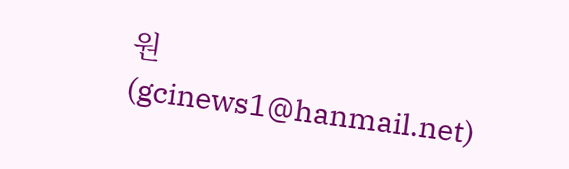원(gcinews1@hanmail.net)